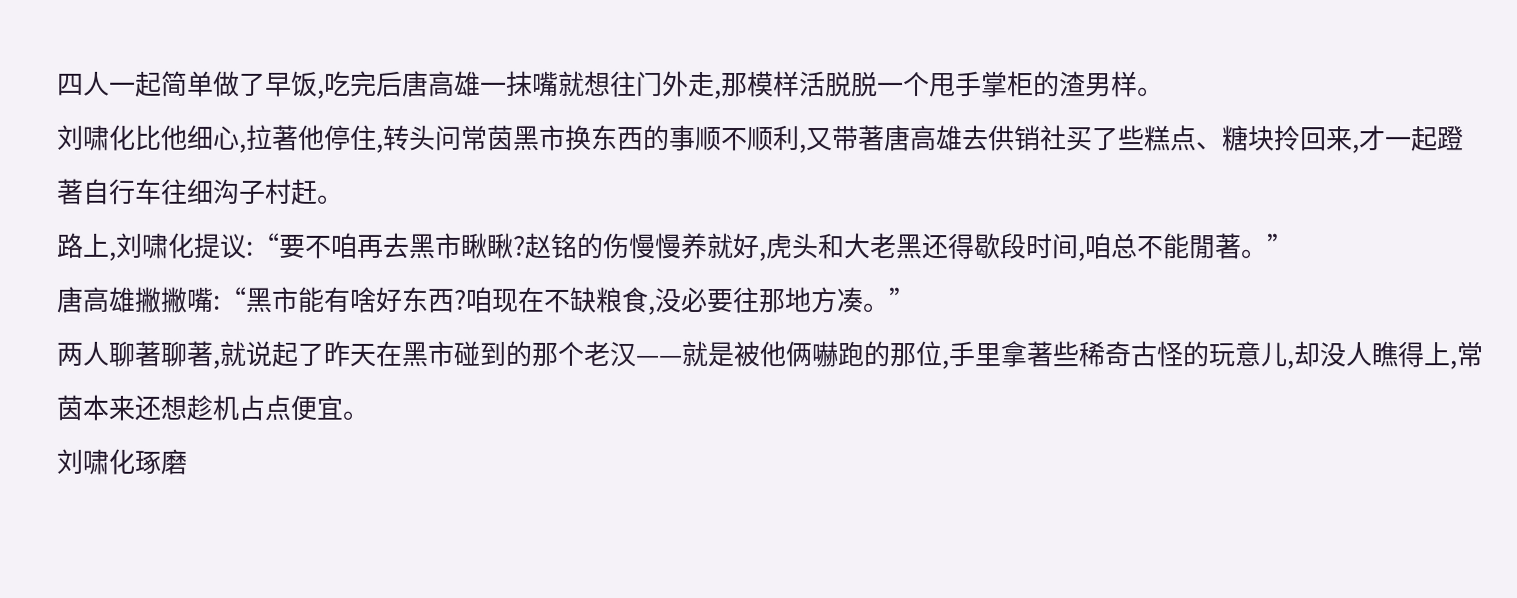四人一起简单做了早饭,吃完后唐高雄一抹嘴就想往门外走,那模样活脱脱一个甩手掌柜的渣男样。
刘啸化比他细心,拉著他停住,转头问常茵黑市换东西的事顺不顺利,又带著唐高雄去供销社买了些糕点、糖块拎回来,才一起蹬著自行车往细沟子村赶。
路上,刘啸化提议:“要不咱再去黑市瞅瞅?赵铭的伤慢慢养就好,虎头和大老黑还得歇段时间,咱总不能閒著。”
唐高雄撇撇嘴:“黑市能有啥好东西?咱现在不缺粮食,没必要往那地方凑。”
两人聊著聊著,就说起了昨天在黑市碰到的那个老汉——就是被他俩嚇跑的那位,手里拿著些稀奇古怪的玩意儿,却没人瞧得上,常茵本来还想趁机占点便宜。
刘啸化琢磨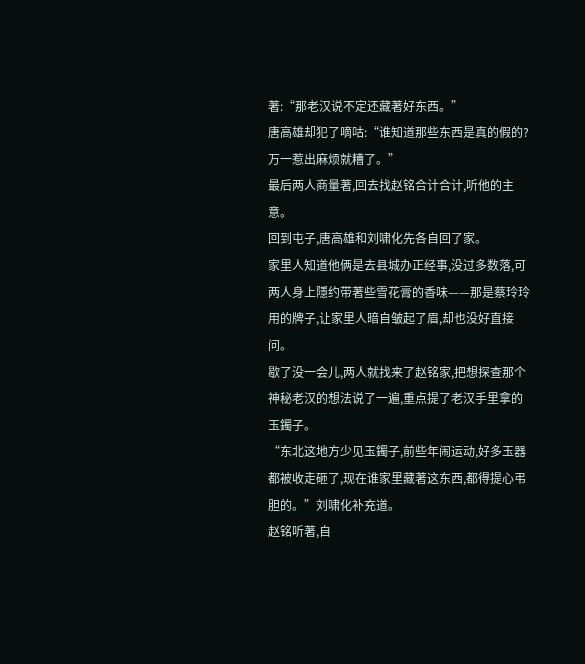著:“那老汉说不定还藏著好东西。”
唐高雄却犯了嘀咕:“谁知道那些东西是真的假的?万一惹出麻烦就糟了。”
最后两人商量著,回去找赵铭合计合计,听他的主意。
回到屯子,唐高雄和刘啸化先各自回了家。
家里人知道他俩是去县城办正经事,没过多数落,可两人身上隱约带著些雪花膏的香味——那是蔡玲玲用的牌子,让家里人暗自皱起了眉,却也没好直接问。
歇了没一会儿,两人就找来了赵铭家,把想探查那个神秘老汉的想法说了一遍,重点提了老汉手里拿的玉鐲子。
“东北这地方少见玉鐲子,前些年闹运动,好多玉器都被收走砸了,现在谁家里藏著这东西,都得提心弔胆的。”刘啸化补充道。
赵铭听著,自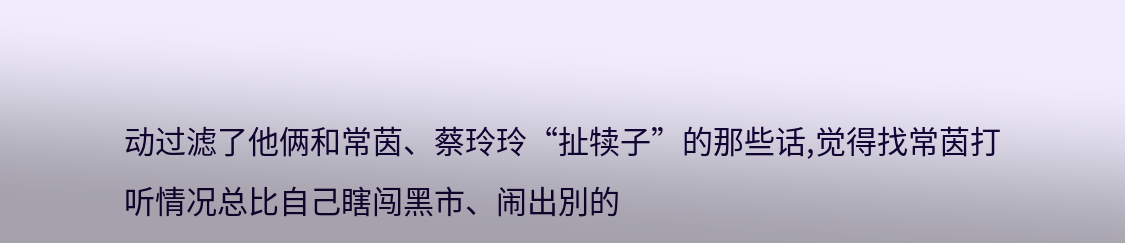动过滤了他俩和常茵、蔡玲玲“扯犊子”的那些话,觉得找常茵打听情况总比自己瞎闯黑市、闹出別的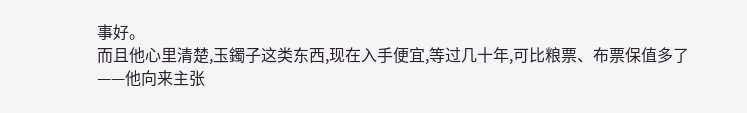事好。
而且他心里清楚,玉鐲子这类东西,现在入手便宜,等过几十年,可比粮票、布票保值多了——他向来主张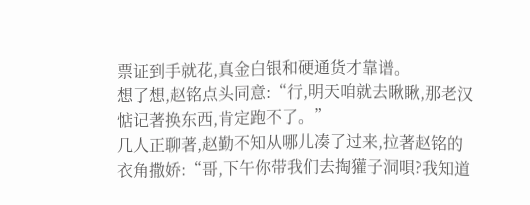票证到手就花,真金白银和硬通货才靠谱。
想了想,赵铭点头同意:“行,明天咱就去瞅瞅,那老汉惦记著换东西,肯定跑不了。”
几人正聊著,赵勤不知从哪儿凑了过来,拉著赵铭的衣角撒娇:“哥,下午你带我们去掏獾子洞唄?我知道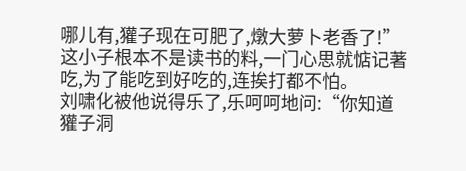哪儿有,獾子现在可肥了,燉大萝卜老香了!”
这小子根本不是读书的料,一门心思就惦记著吃,为了能吃到好吃的,连挨打都不怕。
刘啸化被他说得乐了,乐呵呵地问:“你知道獾子洞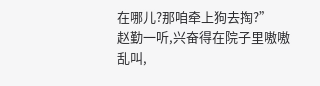在哪儿?那咱牵上狗去掏?”
赵勤一听,兴奋得在院子里嗷嗷乱叫,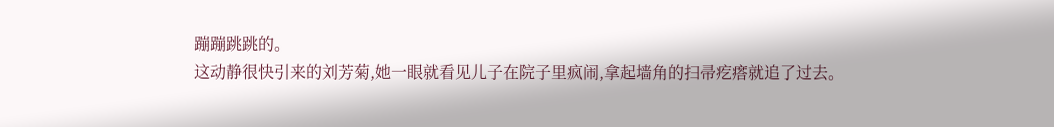蹦蹦跳跳的。
这动静很快引来的刘芳菊,她一眼就看见儿子在院子里疯闹,拿起墙角的扫帚疙瘩就追了过去。